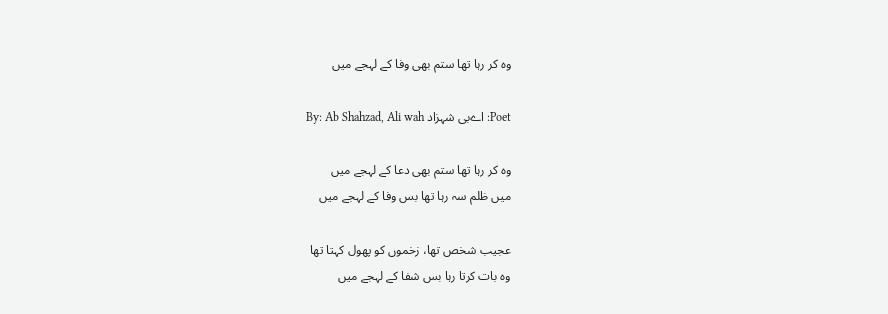وہ کر رہا تھا ستم بھی وفا کے لہجے میں

Poet: اےبی شہزاد By: Ab Shahzad, Ali wah

وہ کر رہا تھا ستم بھی دعا کے لہجے میں
میں ظلم سہ رہا تھا بس وفا کے لہجے میں

عجیب شخص تھا، زخموں کو پھول کہتا تھا
وہ بات کرتا رہا بس شفا کے لہجے میں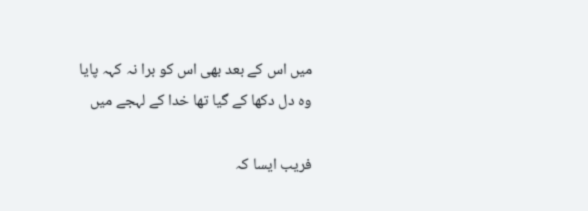میں اس کے بعد بھی اس کو برا نہ کہہ پایا
وہ دل دکھا کے گیا تھا خدا کے لہجے میں

فریب ایسا کہ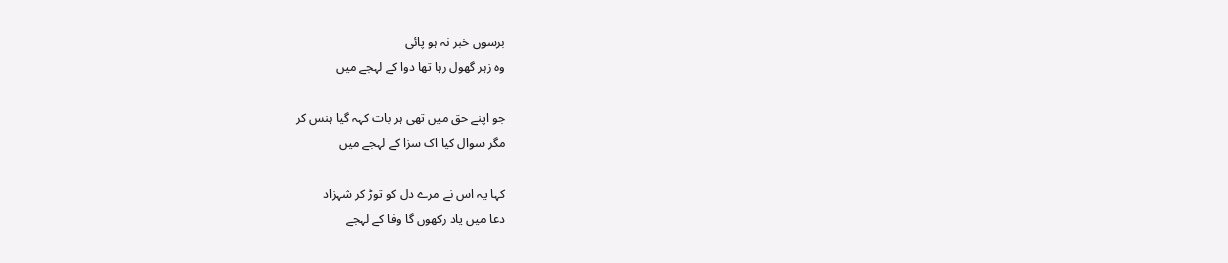برسوں خبر نہ ہو پائی
وہ زہر گھول رہا تھا دوا کے لہجے میں

جو اپنے حق میں تھی ہر بات کہہ گیا ہنس کر
مگر سوال کیا اک سزا کے لہجے میں

کہا یہ اس نے مرے دل کو توڑ کر شہزاد
دعا میں یاد رکھوں گا وفا کے لہجے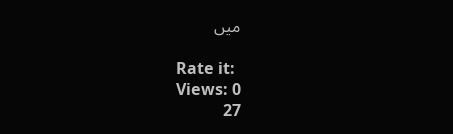میں

Rate it:
Views: 0
27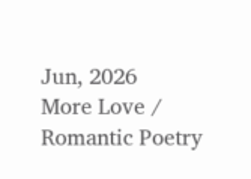Jun, 2026
More Love / Romantic Poetry